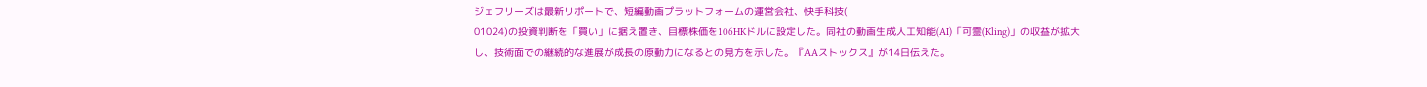ジェフリーズは最新リポートで、短編動画プラットフォームの運営会社、快手科技(
01024)の投資判断を「買い」に据え置き、目標株価を106HKドルに設定した。同社の動画生成人工知能(AI)「可霊(Kling)」の収益が拡大し、技術面での継続的な進展が成長の原動力になるとの見方を示した。『AAストックス』が14日伝えた。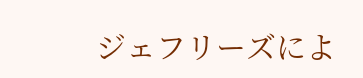ジェフリーズによ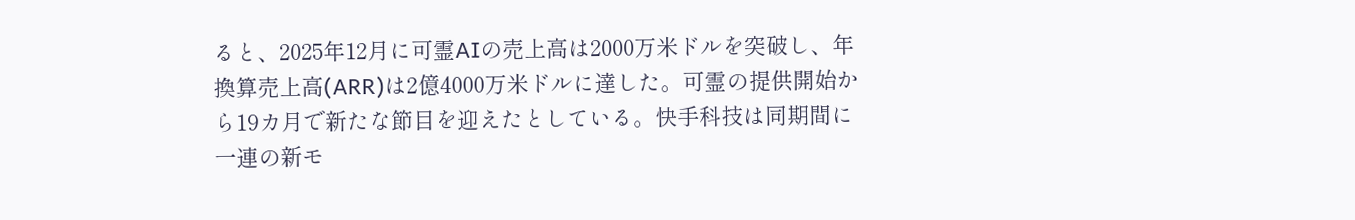ると、2025年12月に可霊AIの売上高は2000万米ドルを突破し、年換算売上高(ARR)は2億4000万米ドルに達した。可霊の提供開始から19カ月で新たな節目を迎えたとしている。快手科技は同期間に一連の新モ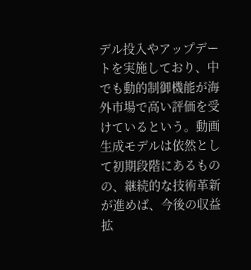デル投入やアップデートを実施しており、中でも動的制御機能が海外市場で高い評価を受けているという。動画生成モデルは依然として初期段階にあるものの、継続的な技術革新が進めば、今後の収益拡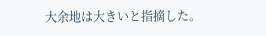大余地は大きいと指摘した。